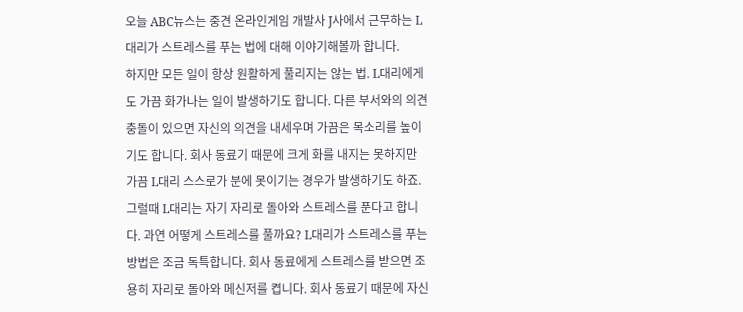오늘 ABC뉴스는 중견 온라인게임 개발사 J사에서 근무하는 L대리가 스트레스를 푸는 법에 대해 이야기해볼까 합니다.
하지만 모든 일이 항상 원활하게 풀리지는 않는 법. L대리에게도 가끔 화가나는 일이 발생하기도 합니다. 다른 부서와의 의견 충돌이 있으면 자신의 의견을 내세우며 가끔은 목소리를 높이기도 합니다. 회사 동료기 때문에 크게 화를 내지는 못하지만 가끔 L대리 스스로가 분에 못이기는 경우가 발생하기도 하죠.
그럴때 L대리는 자기 자리로 돌아와 스트레스를 푼다고 합니다. 과연 어떻게 스트레스를 풀까요? L대리가 스트레스를 푸는 방법은 조금 독특합니다. 회사 동료에게 스트레스를 받으면 조용히 자리로 돌아와 메신저를 켭니다. 회사 동료기 때문에 자신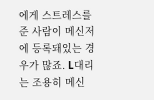에게 스트레스를 준 사람이 메신저에 등록돼있는 경우가 많죠. L대리는 조용히 메신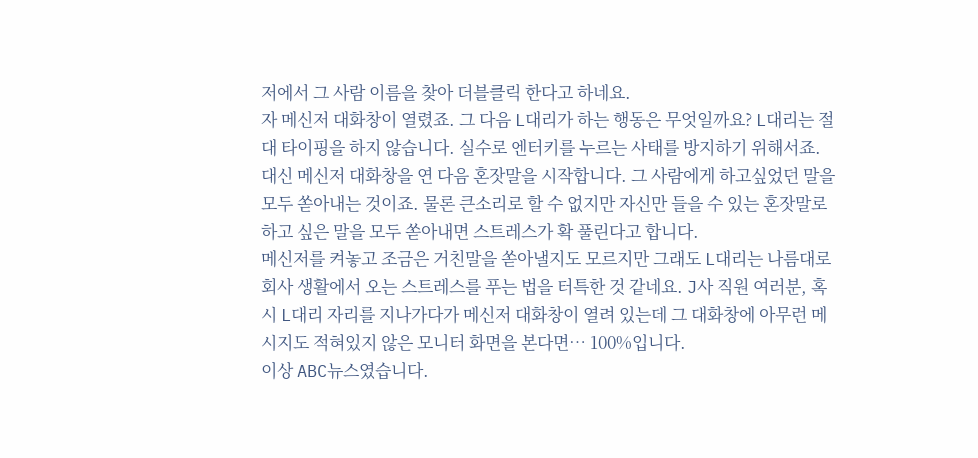저에서 그 사람 이름을 찾아 더블클릭 한다고 하네요.
자 메신저 대화창이 열렸죠. 그 다음 L대리가 하는 행동은 무엇일까요? L대리는 절대 타이핑을 하지 않습니다. 실수로 엔터키를 누르는 사태를 방지하기 위해서죠. 대신 메신저 대화창을 연 다음 혼잣말을 시작합니다. 그 사람에게 하고싶었던 말을 모두 쏟아내는 것이죠. 물론 큰소리로 할 수 없지만 자신만 들을 수 있는 혼잣말로 하고 싶은 말을 모두 쏟아내면 스트레스가 확 풀린다고 합니다.
메신저를 켜놓고 조금은 거친말을 쏟아낼지도 모르지만 그래도 L대리는 나름대로 회사 생활에서 오는 스트레스를 푸는 법을 터특한 것 같네요. J사 직원 여러분, 혹시 L대리 자리를 지나가다가 메신저 대화창이 열려 있는데 그 대화창에 아무런 메시지도 적혀있지 않은 모니터 화면을 본다면… 100%입니다.
이상 ABC뉴스였습니다.